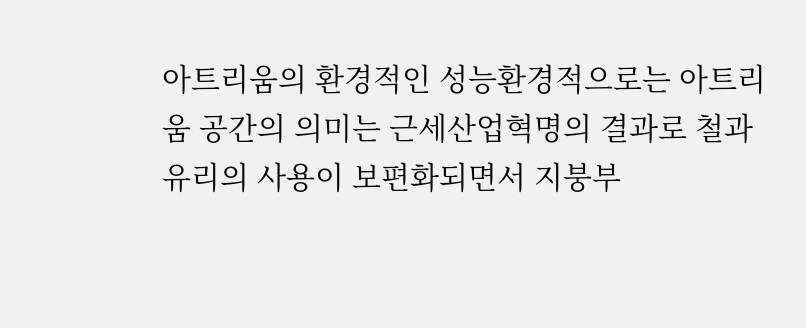아트리움의 환경적인 성능환경적으로는 아트리움 공간의 의미는 근세산업혁명의 결과로 철과 유리의 사용이 보편화되면서 지붕부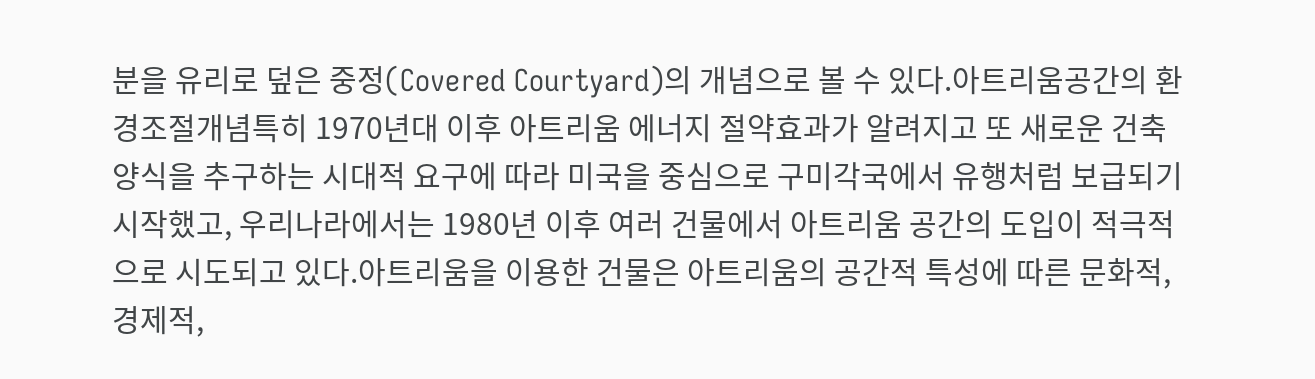분을 유리로 덮은 중정(Covered Courtyard)의 개념으로 볼 수 있다.아트리움공간의 환경조절개념특히 1970년대 이후 아트리움 에너지 절약효과가 알려지고 또 새로운 건축양식을 추구하는 시대적 요구에 따라 미국을 중심으로 구미각국에서 유행처럼 보급되기 시작했고, 우리나라에서는 1980년 이후 여러 건물에서 아트리움 공간의 도입이 적극적으로 시도되고 있다.아트리움을 이용한 건물은 아트리움의 공간적 특성에 따른 문화적, 경제적,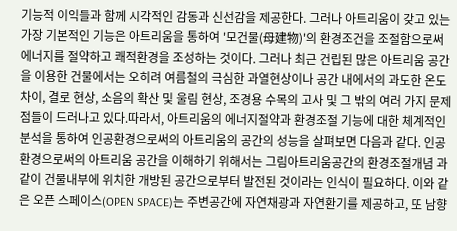기능적 이익들과 함께 시각적인 감동과 신선감을 제공한다. 그러나 아트리움이 갖고 있는 가장 기본적인 기능은 아트리움을 통하여 '모건물(母建物)'의 환경조건을 조절함으로써 에너지를 절약하고 쾌적환경을 조성하는 것이다. 그러나 최근 건립된 많은 아트리움 공간을 이용한 건물에서는 오히려 여름철의 극심한 과열현상이나 공간 내에서의 과도한 온도차이, 결로 현상, 소음의 확산 및 울림 현상, 조경용 수목의 고사 및 그 밖의 여러 가지 문제점들이 드러나고 있다.따라서, 아트리움의 에너지절약과 환경조절 기능에 대한 체계적인 분석을 통하여 인공환경으로써의 아트리움의 공간의 성능을 살펴보면 다음과 같다. 인공환경으로써의 아트리움 공간을 이해하기 위해서는 그림아트리움공간의 환경조절개념 과 같이 건물내부에 위치한 개방된 공간으로부터 발전된 것이라는 인식이 필요하다. 이와 같은 오픈 스페이스(OPEN SPACE)는 주변공간에 자연채광과 자연환기를 제공하고, 또 남향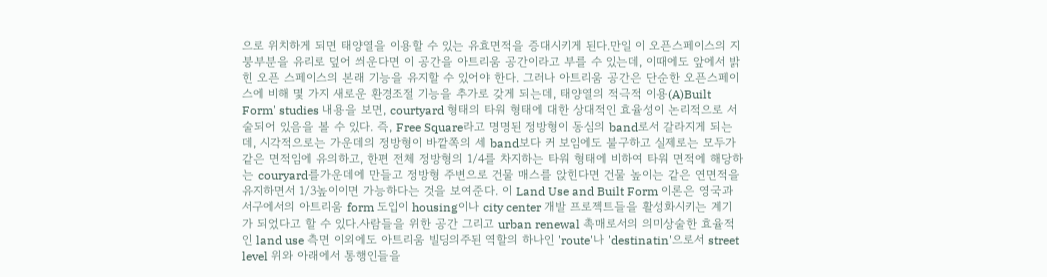으로 위치하게 되면 태양열을 이용할 수 있는 유효면적을 증대시키게 된다.만일 이 오픈스페이스의 지붕부분을 유리로 덮어 씌운다면 이 공간을 아트리움 공간이라고 부를 수 있는데, 이때에도 앞에서 밝힌 오픈 스페이스의 본래 기능을 유지할 수 있어야 한다. 그러나 아트리움 공간은 단순한 오픈스페이스에 비해 몇 가지 새로운 환경조절 기능을 추가로 갖게 되는데, 태양열의 적극적 이용(A)Built Form' studies 내용을 보면, courtyard 형태의 타워 형태에 대한 상대적인 효율성이 논리적으로 서술되어 있음을 볼 수 있다. 즉, Free Square라고 명명된 정방형이 동심의 band로서 갈라지게 되는데, 시각적으로는 가운데의 정방형이 바깥쪽의 세 band보다 커 보임에도 불구하고 실제로는 모두가 같은 면적임에 유의하고, 한편 전체 정방형의 1/4를 차지하는 타워 형태에 비하여 타워 면적에 해당하는 couryard를가운데에 만들고 정방형 주변으로 건물 매스를 앉힌다면 건물 높이는 같은 연면적을 유지하면서 1/3높이이면 가능하다는 것을 보여준다. 이 Land Use and Built Form 이론은 영국과 서구에서의 아트리움 form 도입이 housing이나 city center 개발 프로젝트들을 활성화시키는 계기가 되었다고 할 수 있다.사람들을 위한 공간 그리고 urban renewal 촉매로서의 의미상술한 효율적인 land use 측면 이외에도 아트리움 빌딩의주된 역할의 하나인 'route'나 'destinatin'으로서 street level 위와 아래에서 통행인들을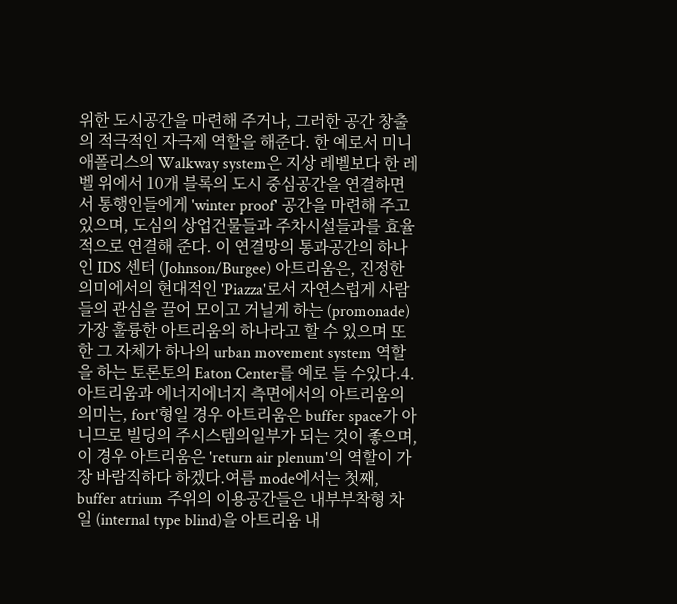위한 도시공간을 마련해 주거나, 그러한 공간 창출의 적극적인 자극제 역할을 해준다. 한 예로서 미니애폴리스의 Walkway system은 지상 레벨보다 한 레벨 위에서 10개 블록의 도시 중심공간을 연결하면서 통행인들에게 'winter proof' 공간을 마련해 주고 있으며, 도심의 상업건물들과 주차시설들과를 효율적으로 연결해 준다. 이 연결망의 통과공간의 하나인 IDS 센터 (Johnson/Burgee) 아트리움은, 진정한 의미에서의 현대적인 'Piazza'로서 자연스럽게 사람들의 관심을 끌어 모이고 거닐게 하는 (promonade) 가장 훌륭한 아트리움의 하나라고 할 수 있으며 또한 그 자체가 하나의 urban movement system 역할을 하는 토론토의 Eaton Center를 예로 들 수있다.4. 아트리움과 에너지에너지 측면에서의 아트리움의 의미는, fort'형일 경우 아트리움은 buffer space가 아니므로 빌딩의 주시스템의일부가 되는 것이 좋으며, 이 경우 아트리움은 'return air plenum'의 역할이 가장 바람직하다 하겠다.여름 mode에서는 첫째, buffer atrium 주위의 이용공간들은 내부부착형 차일 (internal type blind)을 아트리움 내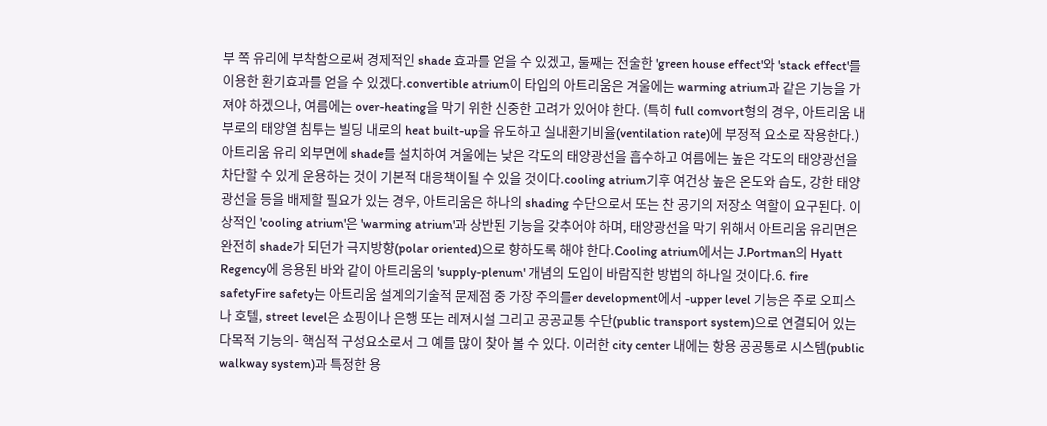부 쪽 유리에 부착함으로써 경제적인 shade 효과를 얻을 수 있겠고, 둘째는 전술한 'green house effect'와 'stack effect'를 이용한 환기효과를 얻을 수 있겠다.convertible atrium이 타입의 아트리움은 겨울에는 warming atrium과 같은 기능을 가져야 하겠으나, 여름에는 over-heating을 막기 위한 신중한 고려가 있어야 한다. (특히 full comvort형의 경우, 아트리움 내부로의 태양열 침투는 빌딩 내로의 heat built-up을 유도하고 실내환기비율(ventilation rate)에 부정적 요소로 작용한다.) 아트리움 유리 외부면에 shade를 설치하여 겨울에는 낮은 각도의 태양광선을 흡수하고 여름에는 높은 각도의 태양광선을 차단할 수 있게 운용하는 것이 기본적 대응책이될 수 있을 것이다.cooling atrium기후 여건상 높은 온도와 습도, 강한 태양광선을 등을 배제할 필요가 있는 경우, 아트리움은 하나의 shading 수단으로서 또는 찬 공기의 저장소 역할이 요구된다. 이상적인 'cooling atrium'은 'warming atrium'과 상반된 기능을 갖추어야 하며, 태양광선을 막기 위해서 아트리움 유리면은 완전히 shade가 되던가 극지방향(polar oriented)으로 향하도록 해야 한다.Cooling atrium에서는 J.Portman의 Hyatt Regency에 응용된 바와 같이 아트리움의 'supply-plenum' 개념의 도입이 바람직한 방법의 하나일 것이다.6. fire safetyFire safety는 아트리움 설계의기술적 문제점 중 가장 주의를er development에서 -upper level 기능은 주로 오피스나 호텔, street level은 쇼핑이나 은행 또는 레져시설 그리고 공공교통 수단(public transport system)으로 연결되어 있는 다목적 기능의- 핵심적 구성요소로서 그 예를 많이 찾아 볼 수 있다. 이러한 city center 내에는 항용 공공통로 시스템(public walkway system)과 특정한 용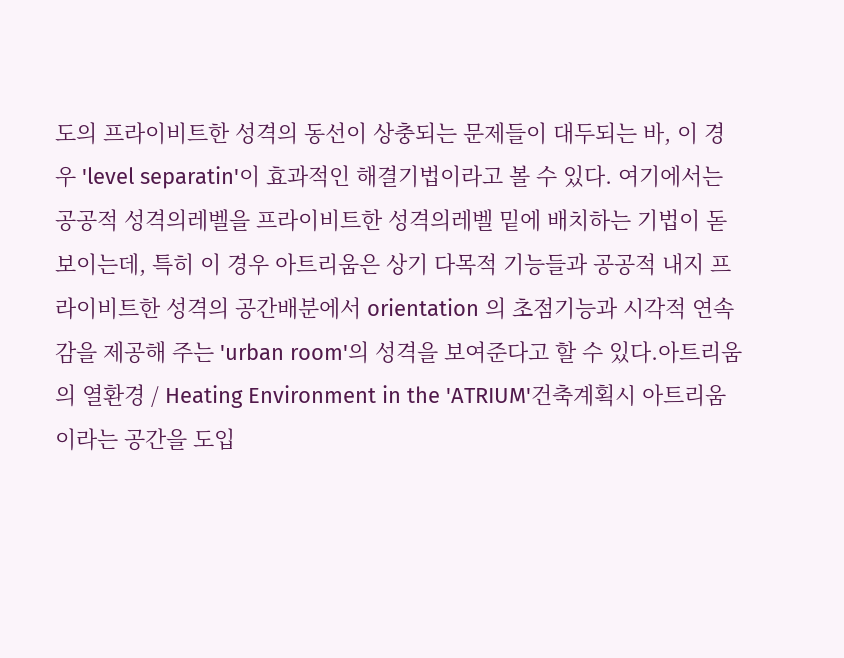도의 프라이비트한 성격의 동선이 상충되는 문제들이 대두되는 바, 이 경우 'level separatin'이 효과적인 해결기법이라고 볼 수 있다. 여기에서는 공공적 성격의레벨을 프라이비트한 성격의레벨 밑에 배치하는 기법이 돋보이는데, 특히 이 경우 아트리움은 상기 다목적 기능들과 공공적 내지 프라이비트한 성격의 공간배분에서 orientation 의 초점기능과 시각적 연속감을 제공해 주는 'urban room'의 성격을 보여준다고 할 수 있다.아트리움의 열환경 / Heating Environment in the 'ATRIUM'건축계획시 아트리움이라는 공간을 도입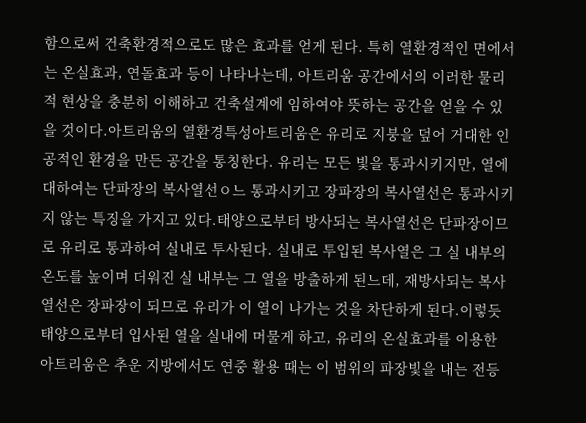함으로써 건축환경적으로도 많은 효과를 얻게 된다. 특히 열환경적인 면에서는 온실효과, 연돌효과 등이 나타나는데, 아트리움 공간에서의 이러한 물리적 현상을 충분히 이해하고 건축설계에 임하여야 뜻하는 공간을 얻을 수 있을 것이다.아트리움의 열환경특성아트리움은 유리로 지붕을 덮어 거대한 인공적인 환경을 만든 공간을 통칭한다. 유리는 모든 빛을 통과시키지만, 열에 대하여는 단파장의 복사열선ㅇ느 통과시키고 장파장의 복사열선은 통과시키지 않는 특징을 가지고 있다.태양으로부터 방사되는 복사열선은 단파장이므로 유리로 통과하여 실내로 투사된다. 실내로 투입된 복사열은 그 실 내부의 온도를 높이며 더워진 실 내부는 그 열을 방출하게 된느데, 재방사되는 복사열선은 장파장이 되므로 유리가 이 열이 나가는 것을 차단하게 된다.이렇듯 태양으로부터 입사된 열을 실내에 머물게 하고, 유리의 온실효과를 이용한 아트리움은 추운 지방에서도 연중 활용 때는 이 범위의 파장빛을 내는 전등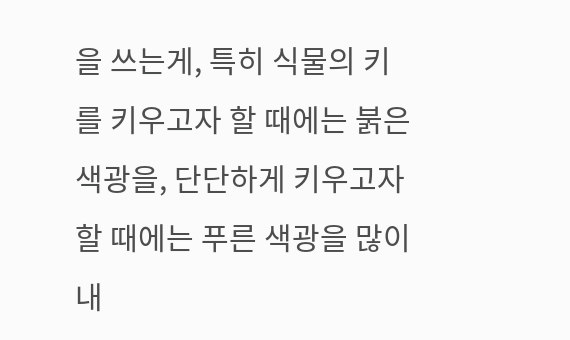을 쓰는게, 특히 식물의 키를 키우고자 할 때에는 붉은 색광을, 단단하게 키우고자 할 때에는 푸른 색광을 많이 내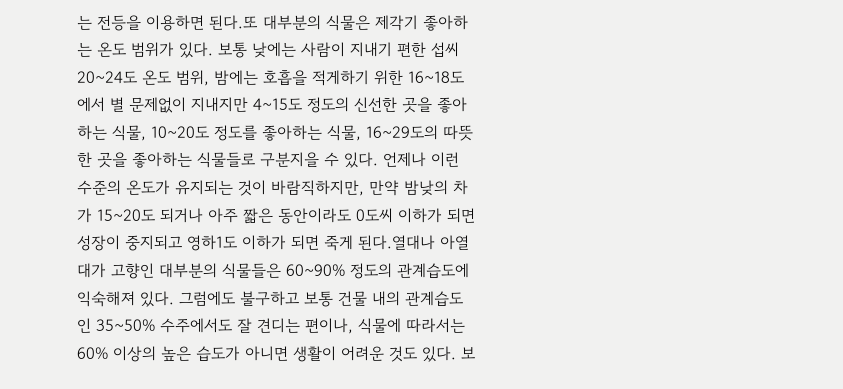는 전등을 이용하면 된다.또 대부분의 식물은 제각기 좋아하는 온도 범위가 있다. 보통 낮에는 사람이 지내기 편한 섭씨 20~24도 온도 범위, 밤에는 호흡을 적게하기 위한 16~18도 에서 별 문제없이 지내지만 4~15도 정도의 신선한 곳을 좋아하는 식물, 10~20도 정도를 좋아하는 식물, 16~29도의 따뜻한 곳을 좋아하는 식물들로 구분지을 수 있다. 언제나 이런 수준의 온도가 유지되는 것이 바람직하지만, 만약 밤낮의 차가 15~20도 되거나 아주 짧은 동안이라도 0도씨 이하가 되면 성장이 중지되고 영하1도 이하가 되면 죽게 된다.열대나 아열대가 고향인 대부분의 식물들은 60~90% 정도의 관계습도에 익숙해져 있다. 그럼에도 불구하고 보통 건물 내의 관계습도인 35~50% 수주에서도 잘 견디는 편이나, 식물에 따라서는 60% 이상의 높은 습도가 아니면 생활이 어려운 것도 있다. 보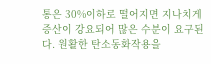통은 30%이하로 떨어지면 지나치게 증산이 강요되어 많은 수분이 요구된다. 원활한 탄소동화작용을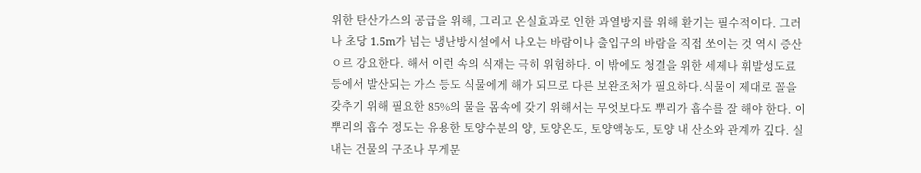위한 탄산가스의 공급을 위해, 그리고 온실효과로 인한 과열방지를 위해 환기는 필수적이다. 그러나 초당 1.5m가 넘는 냉난방시설에서 나오는 바람이나 출입구의 바람을 직접 쏘이는 것 역시 증산ㅇ르 강요한다. 해서 이런 속의 식재는 극히 위험하다. 이 밖에도 청결을 위한 세제나 휘발성도료 등에서 발산되는 가스 등도 식물에게 해가 되므로 다른 보완조처가 필요하다.식물이 제대로 꼴을 갖추기 위해 필요한 85%의 물을 몸속에 갖기 위해서는 무엇보다도 뿌리가 흡수를 잘 해야 한다. 이 뿌리의 흡수 정도는 유용한 토양수분의 양, 토양온도, 토양액농도, 토양 내 산소와 관계까 깊다. 실내는 건물의 구조나 무게문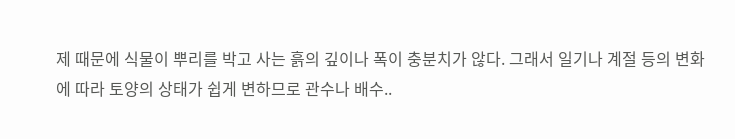제 때문에 식물이 뿌리를 박고 사는 흙의 깊이나 폭이 충분치가 않다. 그래서 일기나 계절 등의 변화에 따라 토양의 상태가 쉽게 변하므로 관수나 배수..